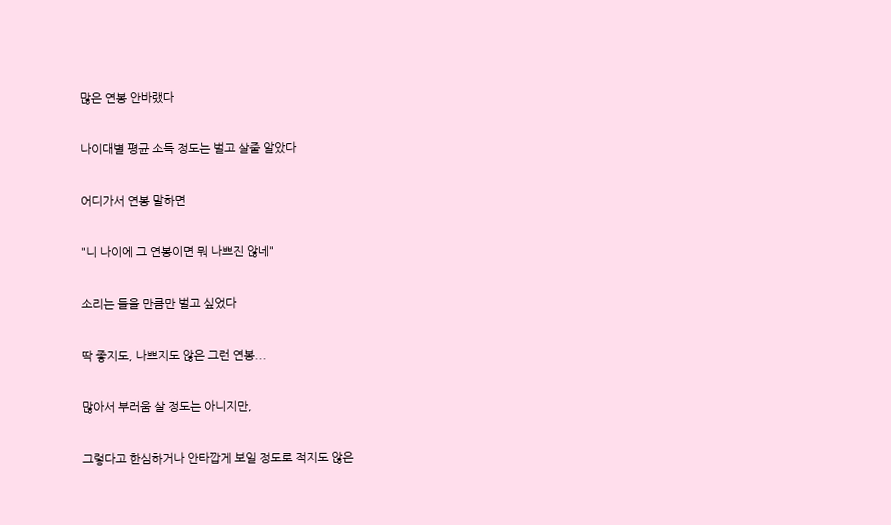많은 연봉 안바랬다

나이대별 평균 소득 정도는 벌고 살줄 알았다

어디가서 연봉 말하면

"니 나이에 그 연봉이면 뭐 나쁘진 않네"

소리는 들을 만큼만 벌고 싶었다

딱 좋지도, 나쁘지도 않은 그런 연봉...

많아서 부러움 살 정도는 아니지만,

그렇다고 한심하거나 안타깝게 보일 정도로 적지도 않은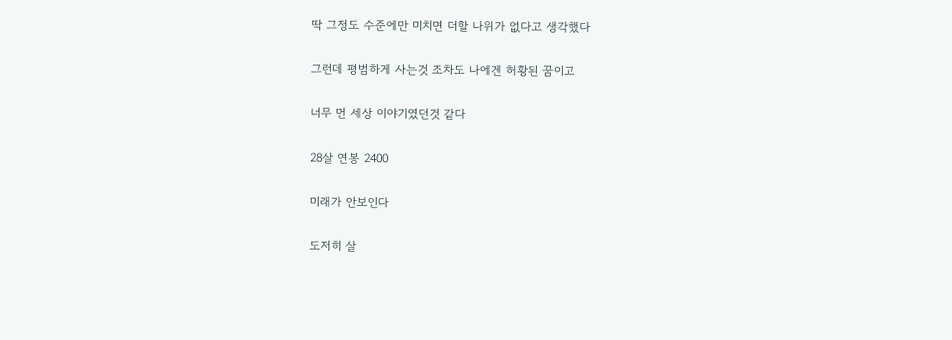딱 그정도 수준에만 미치면 더할 나위가 없다고 생각했다

그런데 평범하게 사는것 조차도 나에겐 허황된 꿈이고

너무 먼 세상 이야기였던것 같다

28살 연봉 2400

미래가 안보인다

도저히 살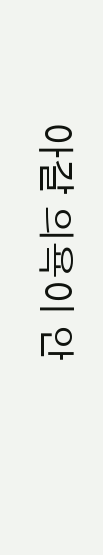아갈 의욕이 안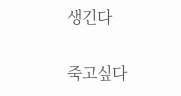생긴다

죽고싶다